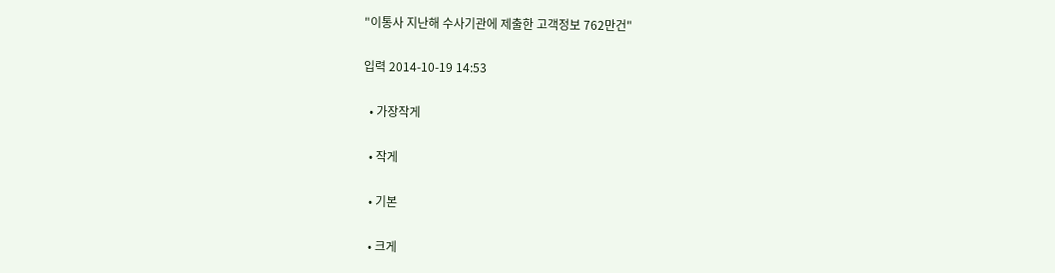"이통사 지난해 수사기관에 제출한 고객정보 762만건"

입력 2014-10-19 14:53

  • 가장작게

  • 작게

  • 기본

  • 크게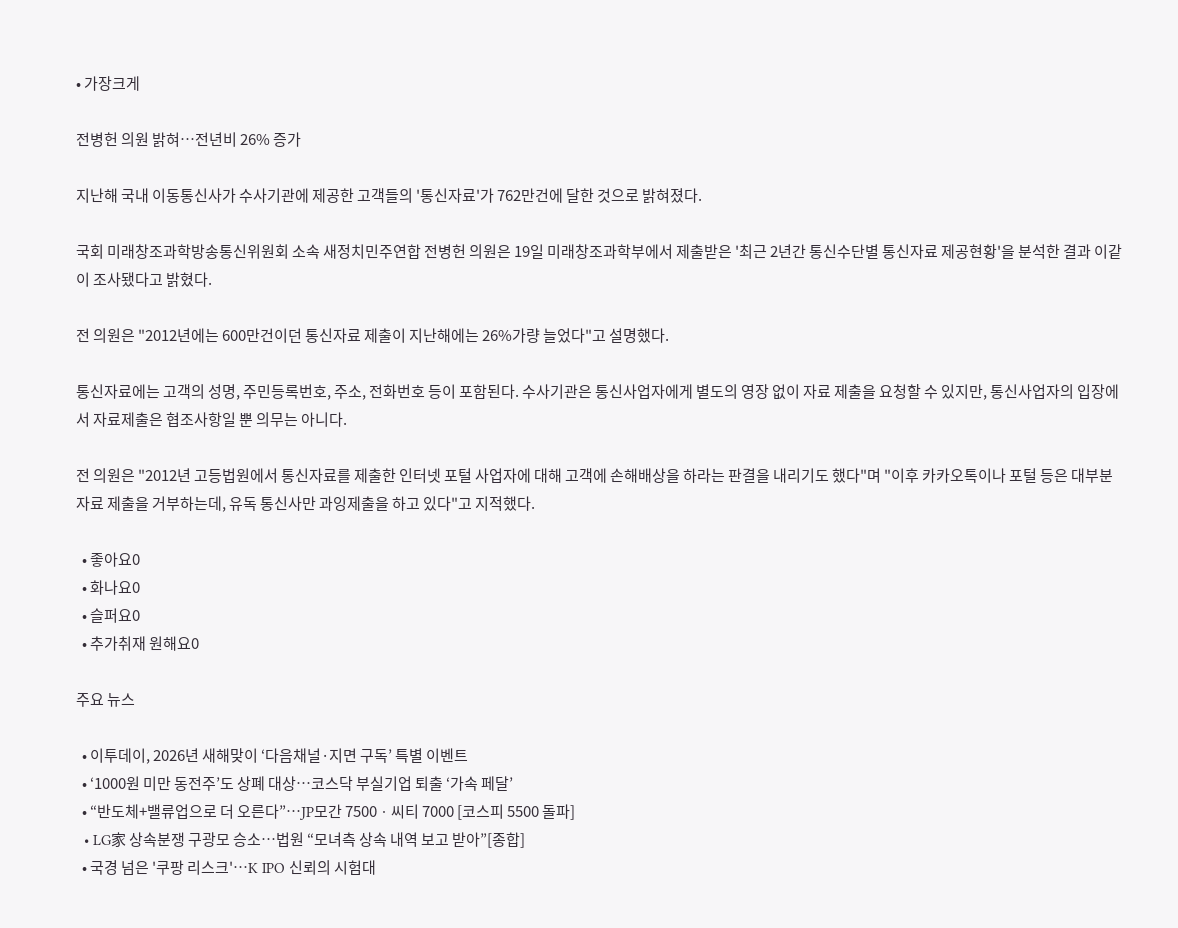• 가장크게

전병헌 의원 밝혀…전년비 26% 증가

지난해 국내 이동통신사가 수사기관에 제공한 고객들의 '통신자료'가 762만건에 달한 것으로 밝혀졌다.

국회 미래창조과학방송통신위원회 소속 새정치민주연합 전병헌 의원은 19일 미래창조과학부에서 제출받은 '최근 2년간 통신수단별 통신자료 제공현황'을 분석한 결과 이같이 조사됐다고 밝혔다.

전 의원은 "2012년에는 600만건이던 통신자료 제출이 지난해에는 26%가량 늘었다"고 설명했다.

통신자료에는 고객의 성명, 주민등록번호, 주소, 전화번호 등이 포함된다. 수사기관은 통신사업자에게 별도의 영장 없이 자료 제출을 요청할 수 있지만, 통신사업자의 입장에서 자료제출은 협조사항일 뿐 의무는 아니다.

전 의원은 "2012년 고등법원에서 통신자료를 제출한 인터넷 포털 사업자에 대해 고객에 손해배상을 하라는 판결을 내리기도 했다"며 "이후 카카오톡이나 포털 등은 대부분 자료 제출을 거부하는데, 유독 통신사만 과잉제출을 하고 있다"고 지적했다.

  • 좋아요0
  • 화나요0
  • 슬퍼요0
  • 추가취재 원해요0

주요 뉴스

  • 이투데이, 2026년 새해맞이 ‘다음채널·지면 구독’ 특별 이벤트
  • ‘1000원 미만 동전주’도 상폐 대상…코스닥 부실기업 퇴출 ‘가속 페달’
  • “반도체+밸류업으로 더 오른다”⋯JP모간 7500ㆍ씨티 7000 [코스피 5500 돌파]
  • LG家 상속분쟁 구광모 승소…법원 “모녀측 상속 내역 보고 받아”[종합]
  • 국경 넘은 '쿠팡 리스크'…K IPO 신뢰의 시험대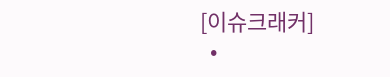[이슈크래커]
  •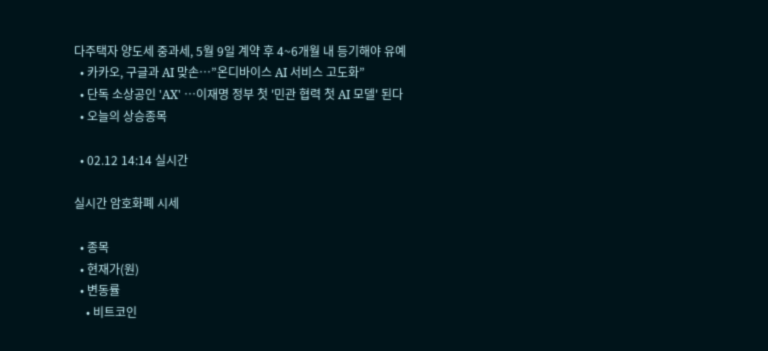다주택자 양도세 중과세, 5월 9일 계약 후 4~6개월 내 등기해야 유예
  • 카카오, 구글과 AI 맞손…”온디바이스 AI 서비스 고도화”
  • 단독 소상공인 'AX' ⋯이재명 정부 첫 '민관 협력 첫 AI 모델' 된다
  • 오늘의 상승종목

  • 02.12 14:14 실시간

실시간 암호화폐 시세

  • 종목
  • 현재가(원)
  • 변동률
    • 비트코인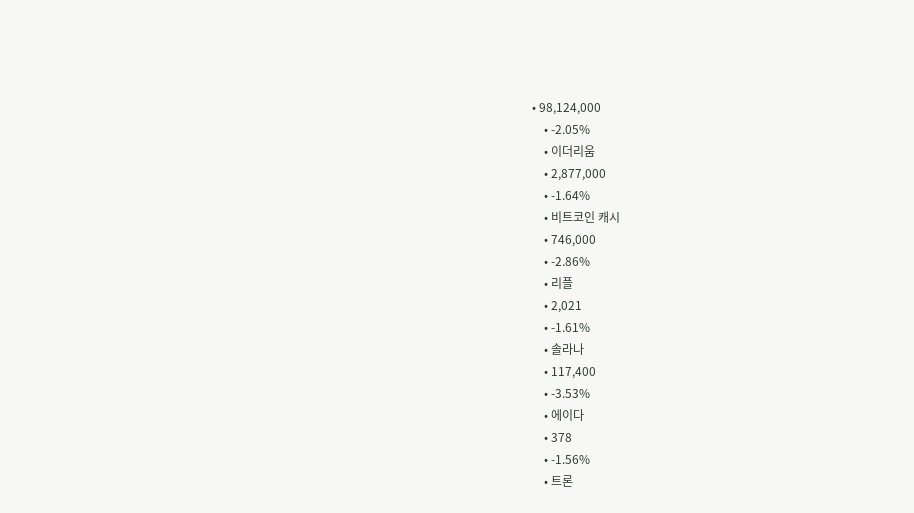• 98,124,000
    • -2.05%
    • 이더리움
    • 2,877,000
    • -1.64%
    • 비트코인 캐시
    • 746,000
    • -2.86%
    • 리플
    • 2,021
    • -1.61%
    • 솔라나
    • 117,400
    • -3.53%
    • 에이다
    • 378
    • -1.56%
    • 트론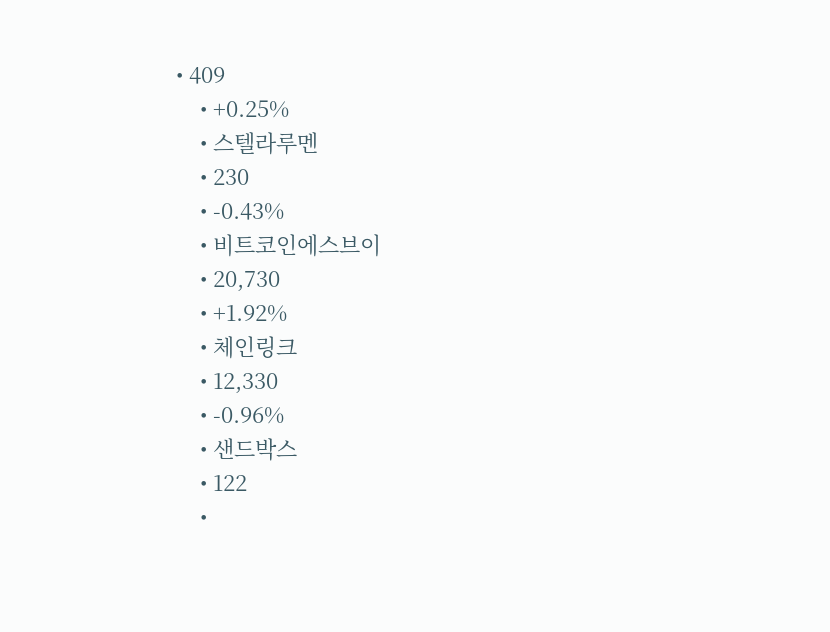• 409
    • +0.25%
    • 스텔라루멘
    • 230
    • -0.43%
    • 비트코인에스브이
    • 20,730
    • +1.92%
    • 체인링크
    • 12,330
    • -0.96%
    • 샌드박스
    • 122
    •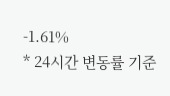-1.61%
* 24시간 변동률 기준